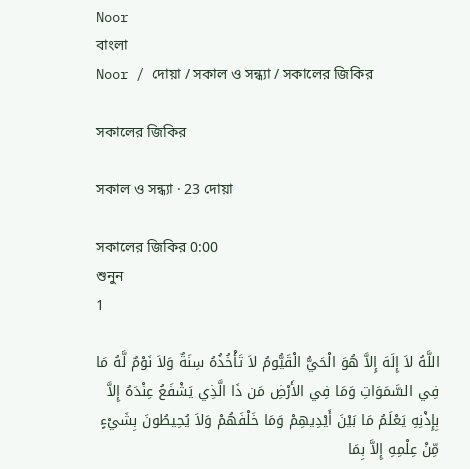Noor
বাংলা
Noor / দোয়া / সকাল ও সন্ধ্যা / সকালের জিকির

সকালের জিকির

সকাল ও সন্ধ্যা · 23 দোয়া

সকালের জিকির 0:00
শুনুন
1

اللَّهُ لاَ إِلَهَ إِلاَّ هُوَ الْحَيُّ الْقَيُّومُ لاَ تَأْخُذُهُ سِنَةٌ وَلاَ نَوْمٌ لَّهُ مَا فِي السَّمَوَاتِ وَمَا فِي الأَرْضِ مَن ذَا الَّذِي يَشْفَعُ عِنْدَهُ إِلاَّ بِإِذْنِهِ يَعْلَمُ مَا بَيْنَ أَيْدِيهِمْ وَمَا خَلْفَهُمْ وَلاَ يُحِيطُونَ بِشَيْءٍ مِّنْ عِلْمِهِ إِلاَّ بِمَا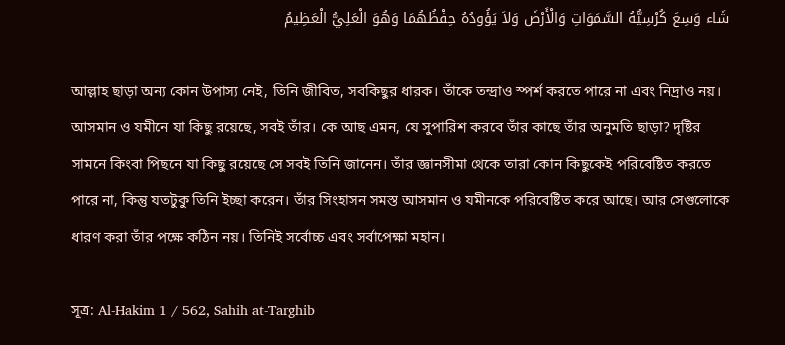شَاء وَسِعَ كُرْسِيُّهُ السَّمَوَاتِ وَالْأَرْضَ وَلاَ يَؤُودُهُ حِفْظُهُمَا وَهُوَ الْعَلِيُّ الْعَظِيمُ

আল্লাহ ছাড়া অন্য কোন উপাস্য নেই, তিনি জীবিত, সবকিছুর ধারক। তাঁকে তন্দ্রাও স্পর্শ করতে পারে না এবং নিদ্রাও নয়। আসমান ও যমীনে যা কিছু রয়েছে, সবই তাঁর। কে আছ এমন, যে সুপারিশ করবে তাঁর কাছে তাঁর অনুমতি ছাড়া? দৃষ্টির সামনে কিংবা পিছনে যা কিছু রয়েছে সে সবই তিনি জানেন। তাঁর জ্ঞানসীমা থেকে তারা কোন কিছুকেই পরিবেষ্টিত করতে পারে না, কিন্তু যতটুকু তিনি ইচ্ছা করেন। তাঁর সিংহাসন সমস্ত আসমান ও যমীনকে পরিবেষ্টিত করে আছে। আর সেগুলোকে ধারণ করা তাঁর পক্ষে কঠিন নয়। তিনিই সর্বোচ্চ এবং সর্বাপেক্ষা মহান।

সূত্র: Al-Hakim 1 / 562, Sahih at-Targhib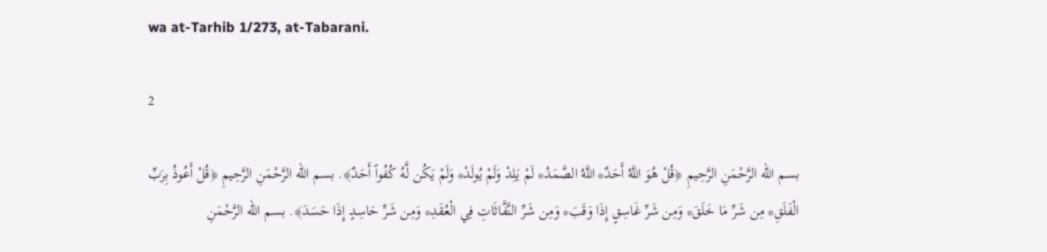wa at-Tarhib 1/273, at-Tabarani.

2

بسم الله الرَّحْمَنِ الرَّحِيمِ ﴿قُلْ هُوَ اللَّهُ أَحَدٌ* اللَّهُ الصَّمَدُ* لَمْ يَلِدْ وَلَمْ يُولَدْ* وَلَمْ يَكُن لَّهُ كُفُواً أَحَدٌ﴾. بسم الله الرَّحْمَنِ الرَّحِيمِ ﴿قُلْ أَعُوذُ بِرَبِّ الْفَلَقِ* مِن شَرِّ مَا خَلَقَ* وَمِن شَرِّ غَاسِقٍ إِذَا وَقَبَ* وَمِن شَرِّ النَّفَّاثَاتِ فِي الْعُقَدِ* وَمِن شَرِّ حَاسِدٍ إِذَا حَسَدَ﴾. بسم الله الرَّحْمَنِ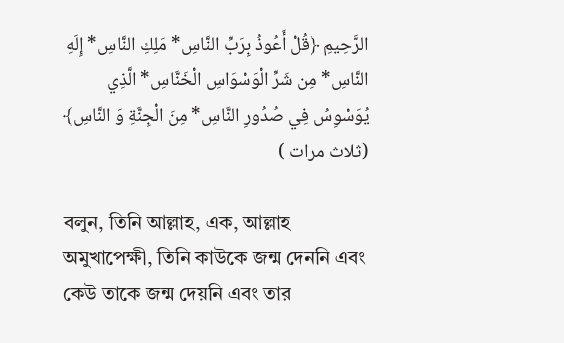الرَّحِيمِ ﴿قُلْ أَعُوذُ بِرَبِّ النَّاسِ* مَلِكِ النَّاسِ* إِلَهِ النَّاسِ* مِن شَرِّ الْوَسْوَاسِ الْخَنَّاسِ* الَّذِي يُوَسْوِسُ فِي صُدُورِ النَّاسِ* مِنَ الْجِنَّةِ وَ النَّاسِ﴾ (ثلاث مرات )

বলুন, তিনি আল্লাহ, এক, আল্লাহ অমুখাপেক্ষী, তিনি কাউকে জন্ম দেননি এবং কেউ তাকে জন্ম দেয়নি এবং তার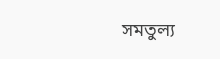সমতুল্য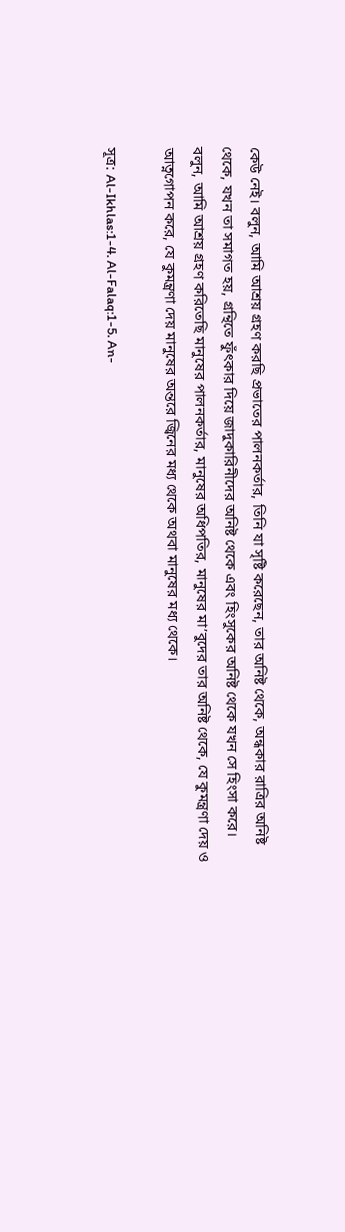কেউ নেই। বলুন, আমি আশ্রয় গ্রহণ করছি প্রভাতের পালনকর্তার, তিনি যা সৃষ্টি করেছেন, তার অনিষ্ট থেকে, অন্ধকার রাত্রির অনিষ্ট থেকে, যখন তা সমাগত হয়, গ্রন্থিতে ফুঁৎকার দিয়ে জাদুকারিনীদের অনিষ্ট থেকে এবং হিংসুকের অনিষ্ট থেকে যখন সে হিংসা করে। বলুন, আমি আশ্রয় গ্রহণ করিতেছি মানুষের পালনকর্তার, মানুষের অধিপতির, মানুষের মা’বুদের তার অনিষ্ট থেকে, যে কুমন্ত্রণা দেয় ও আত্নগোপন করে, যে কুমন্ত্রণা দেয় মানুষের অন্তরে জ্বিনের মধ্য থেকে অথবা মানুষের মধ্য থেকে।

সূত্র: Al-Ikhlas:1-4. Al-Falaq:1-5. An-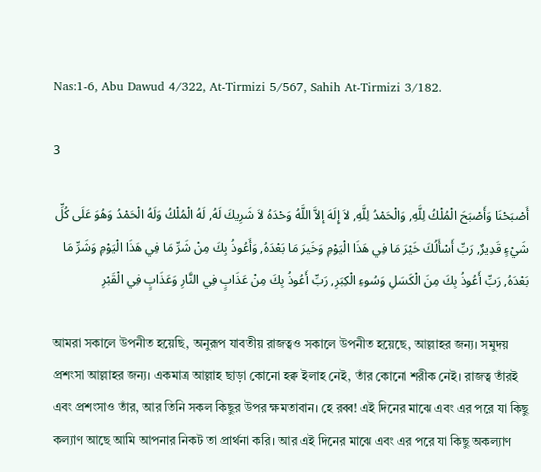Nas:1-6, Abu Dawud 4/322, At-Tirmizi 5/567, Sahih At-Tirmizi 3/182.

3

أَصْبَحْنَا وَأَصْبَحَ الْمُلْكُ لِلَّهِ, وَالْحَمْدُ لِلَّهِ, لاَ إِلَهَ إلاَّ اللَّهُ وَحْدَهُ لاَ شَرِيكَ لَهُ, لَهُ الْمُلْكُ وَلَهُ الْحَمْدُ وَهُوَ عَلَى كُلِّ شَيْءٍ قَدِيرٌ, رَبِّ أَسْأَلُكَ خَيْرَ مَا فِي هَذَا الْيَوْمِ وَخَيرَ مَا بَعْدَهُ, وَأَعُوذُ بِكَ مِنْ شَرِّ مَا فِي هَذَا الْيَوْمِ وَشَرِّ مَا بَعْدَهُ, رَبِّ أَعُوذُ بِكَ مِنَ الْكَسَلِ وَسُوءِ الْكِبَرِ, رَبِّ أَعُوذُ بِكَ مِنْ عَذَابٍ فِي النَّارِ وَعَذَابٍ فِي الْقَبْرِ

আমরা সকালে উপনীত হয়েছি, অনুরূপ যাবতীয় রাজত্বও সকালে উপনীত হয়েছে, আল্লাহর জন্য। সমুদয় প্রশংসা আল্লাহর জন্য। একমাত্র আল্লাহ ছাড়া কোনো হক্ব ইলাহ নেই, তাঁর কোনো শরীক নেই। রাজত্ব তাঁরই এবং প্রশংসাও তাঁর, আর তিনি সকল কিছুর উপর ক্ষমতাবান। হে রব্ব! এই দিনের মাঝে এবং এর পরে যা কিছু কল্যাণ আছে আমি আপনার নিকট তা প্রার্থনা করি। আর এই দিনের মাঝে এবং এর পরে যা কিছু অকল্যাণ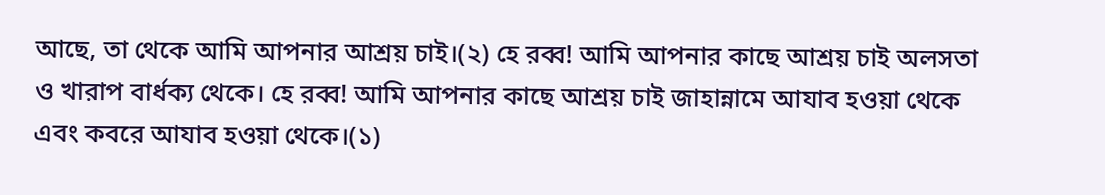আছে, তা থেকে আমি আপনার আশ্রয় চাই।(২) হে রব্ব! আমি আপনার কাছে আশ্রয় চাই অলসতা ও খারাপ বার্ধক্য থেকে। হে রব্ব! আমি আপনার কাছে আশ্রয় চাই জাহান্নামে আযাব হওয়া থেকে এবং কবরে আযাব হওয়া থেকে।(১)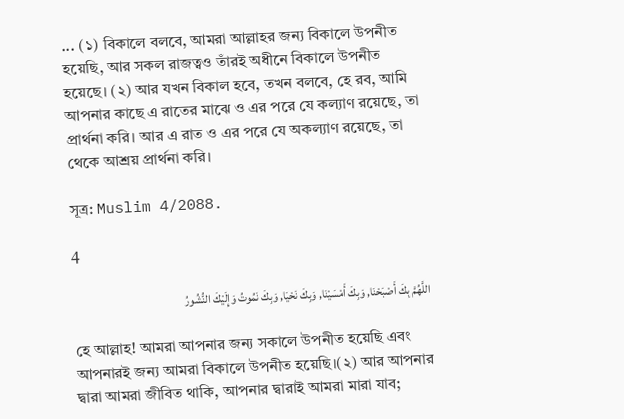... (১) বিকালে বলবে, আমরা আল্লাহর জন্য বিকালে উপনীত হয়েছি, আর সকল রাজত্বও তাঁরই অধীনে বিকালে উপনীত হয়েছে। (২) আর যখন বিকাল হবে, তখন বলবে, হে রব, আমি আপনার কাছে এ রাতের মাঝে ও এর পরে যে কল্যাণ রয়েছে, তা প্রার্থনা করি। আর এ রাত ও এর পরে যে অকল্যাণ রয়েছে, তা থেকে আশ্রয় প্রার্থনা করি।

সূত্র: Muslim 4/2088.

4

اللَّهُمَّ بِكَ أَصْبَحْنَا, وَبِكَ أَمْسَيْنَا, وَبِكَ نَحْيَا, وَبِكَ نَمُوتُ وَإِلَيْكَ النُّشُورُ

হে আল্লাহ! আমরা আপনার জন্য সকালে উপনীত হয়েছি এবং আপনারই জন্য আমরা বিকালে উপনীত হয়েছি।(২) আর আপনার দ্বারা আমরা জীবিত থাকি, আপনার দ্বারাই আমরা মারা যাব;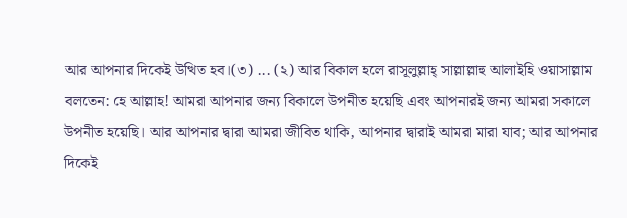আর আপনার দিকেই উত্থিত হব।(৩) ... (২) আর বিকাল হলে রাসূলুল্লাহ্‌ সাল্লাল্লাহু আলাইহি ওয়াসাল্লাম বলতেন: হে আল্লাহ! আমরা আপনার জন্য বিকালে উপনীত হয়েছি এবং আপনারই জন্য আমরা সকালে উপনীত হয়েছি। আর আপনার দ্বারা আমরা জীবিত থাকি, আপনার দ্বারাই আমরা মারা যাব; আর আপনার দিকেই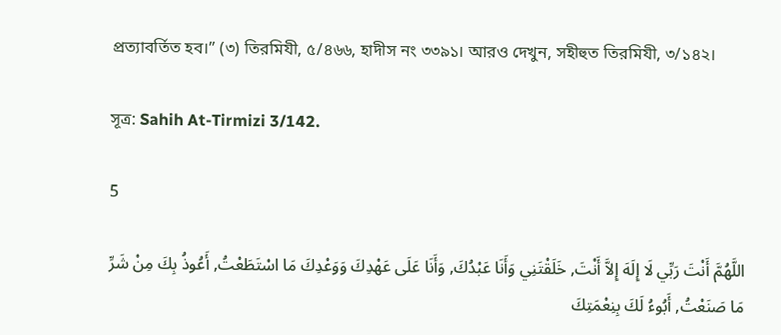প্রত্যাবর্তিত হব।’’ (৩) তিরমিযী, ৫/৪৬৬, হাদীস নং ৩৩৯১। আরও দেখুন, সহীহুত তিরমিযী, ৩/১৪২।

সূত্র: Sahih At-Tirmizi 3/142.

5

اللَّهُمَّ أَنْتَ رَبِّي لَا إِلَهَ إِلاَّ أَنْتَ, خَلَقْتَنِي وَأَنَا عَبْدُكَ, وَأَنَا عَلَى عَهْدِكَ وَوَعْدِكَ مَا اسْتَطَعْتُ, أَعُوذُ بِكَ مِنْ شَرِّ مَا صَنَعْتُ, أَبُوءُ لَكَ بِنِعْمَتِكَ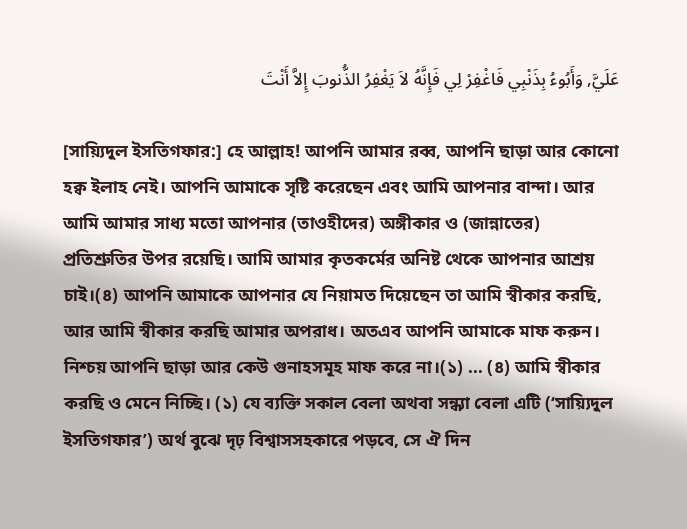عَلَيَّ, وَأَبُوءُ بِذَنْبِي فَاغْفِرْ لِي فَإِنَّهُ لاَ يَغْفِرُ الذُّنوبَ إِلاَّ أَنْتَ

[সায়্যিদুল ইসতিগফার:] হে আল্লাহ! আপনি আমার রব্ব, আপনি ছাড়া আর কোনো হক্ব ইলাহ নেই। আপনি আমাকে সৃষ্টি করেছেন এবং আমি আপনার বান্দা। আর আমি আমার সাধ্য মতো আপনার (তাওহীদের) অঙ্গীকার ও (জান্নাতের) প্রতিশ্রুতির উপর রয়েছি। আমি আমার কৃতকর্মের অনিষ্ট থেকে আপনার আশ্রয় চাই।(৪) আপনি আমাকে আপনার যে নিয়ামত দিয়েছেন তা আমি স্বীকার করছি, আর আমি স্বীকার করছি আমার অপরাধ। অতএব আপনি আমাকে মাফ করুন। নিশ্চয় আপনি ছাড়া আর কেউ গুনাহসমূহ মাফ করে না।(১) ... (৪) আমি স্বীকার করছি ও মেনে নিচ্ছি। (১) যে ব্যক্তি সকাল বেলা অথবা সন্ধ্যা বেলা এটি (‘সায়্যিদুল ইসতিগফার’) অর্থ বুঝে দৃঢ় বিশ্বাসসহকারে পড়বে, সে ঐ দিন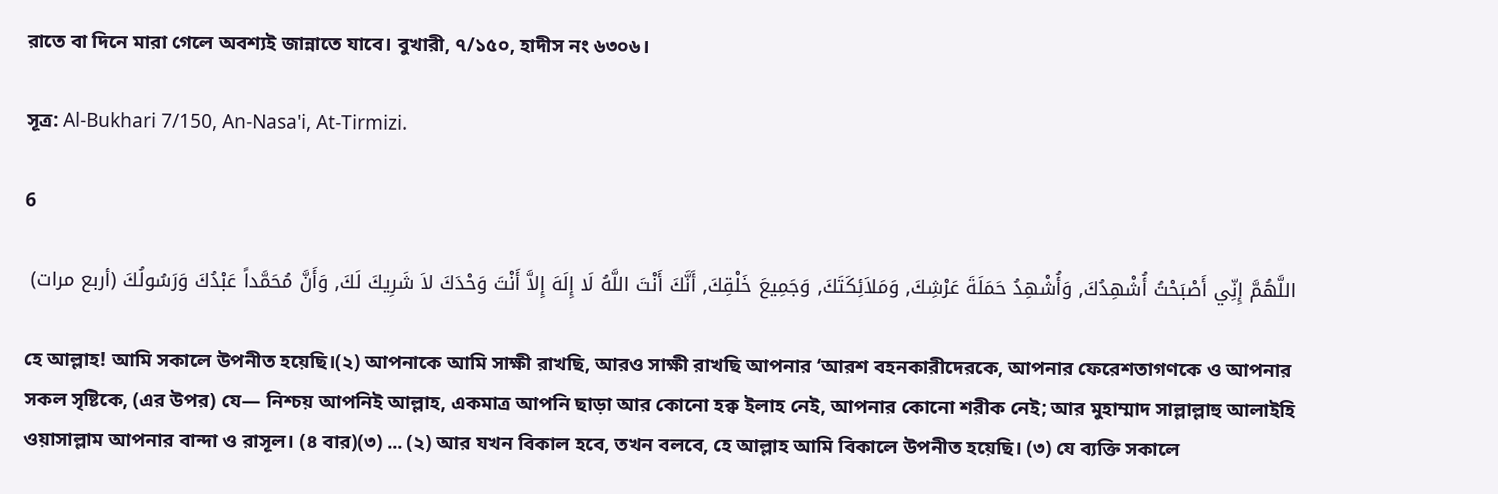রাতে বা দিনে মারা গেলে অবশ্যই জান্নাতে যাবে। বুখারী, ৭/১৫০, হাদীস নং ৬৩০৬।

সূত্র: Al-Bukhari 7/150, An-Nasa'i, At-Tirmizi.

6

اللَّهُمَّ إِنِّي أَصْبَحْتُ أُشْهِدُكَ, وَأُشْهِدُ حَمَلَةَ عَرْشِكَ, وَمَلاَئِكَتَكَ, وَجَمِيعَ خَلْقِكَ, أَنَّكَ أَنْتَ اللَّهُ لَا إِلَهَ إِلاَّ أَنْتَ وَحْدَكَ لاَ شَرِيكَ لَكَ, وَأَنَّ مُحَمَّداً عَبْدُكَ وَرَسُولُكَ (أربع مرات)

হে আল্লাহ! আমি সকালে উপনীত হয়েছি।(২) আপনাকে আমি সাক্ষী রাখছি, আরও সাক্ষী রাখছি আপনার ‘আরশ বহনকারীদেরকে, আপনার ফেরেশতাগণকে ও আপনার সকল সৃষ্টিকে, (এর উপর) যে— নিশ্চয় আপনিই আল্লাহ, একমাত্র আপনি ছাড়া আর কোনো হক্ব ইলাহ নেই, আপনার কোনো শরীক নেই; আর মুহাম্মাদ সাল্লাল্লাহু আলাইহি ওয়াসাল্লাম আপনার বান্দা ও রাসূল। (৪ বার)(৩) ... (২) আর যখন বিকাল হবে, তখন বলবে, হে আল্লাহ আমি বিকালে উপনীত হয়েছি। (৩) যে ব্যক্তি সকালে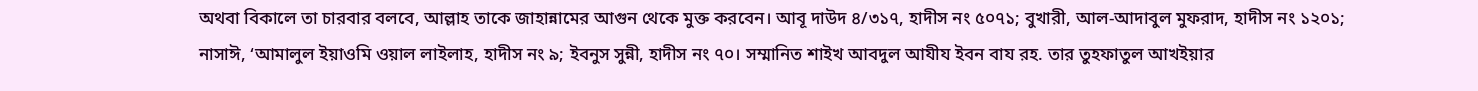অথবা বিকালে তা চারবার বলবে, আল্লাহ তাকে জাহান্নামের আগুন থেকে মুক্ত করবেন। আবূ দাউদ ৪/৩১৭, হাদীস নং ৫০৭১; বুখারী, আল-আদাবুল মুফরাদ, হাদীস নং ১২০১; নাসাঈ, ‘আমালুল ইয়াওমি ওয়াল লাইলাহ, হাদীস নং ৯; ইবনুস সুন্নী, হাদীস নং ৭০। সম্মানিত শাইখ আবদুল আযীয ইবন বায রহ. তার তুহফাতুল আখইয়ার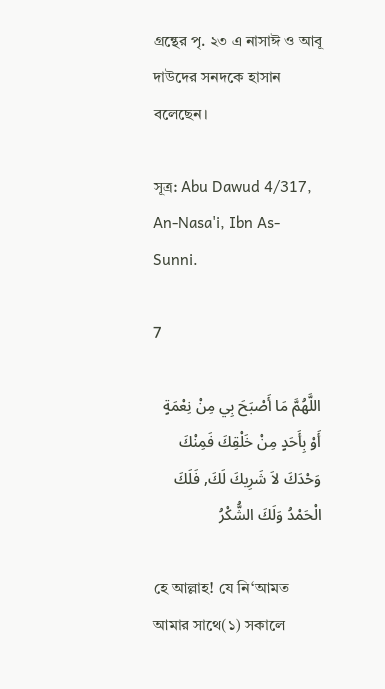গ্রন্থের পৃ. ২৩ এ নাসাঈ ও আবূ দাউদের সনদকে হাসান বলেছেন।

সূত্র: Abu Dawud 4/317, An-Nasa'i, Ibn As-Sunni.

7

اللَّهُمَّ مَا أَصْبَحَ بِي مِنْ نِعْمَةٍ أَوْ بِأَحَدٍ مِنْ خَلْقِكَ فَمِنْكَ وَحْدَكَ لاَ شَرِيكَ لَكَ, فَلَكَ الْحَمْدُ وَلَكَ الشُّكْرُ

হে আল্লাহ! যে নি‘আমত আমার সাথে(১) সকালে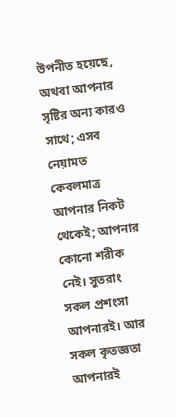উপনীত হয়েছে, অথবা আপনার সৃষ্টির অন্য কারও সাথে; এসব নেয়ামত কেবলমাত্র আপনার নিকট থেকেই; আপনার কোনো শরীক নেই। সুতরাং সকল প্রশংসা আপনারই। আর সকল কৃতজ্ঞতা আপনারই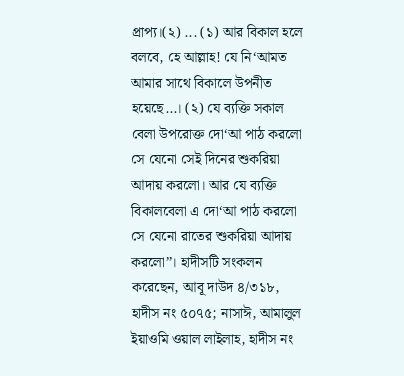প্রাপ্য।(২) ... (১) আর বিকাল হলে বলবে, হে আল্লাহ! যে নি‘আমত আমার সাথে বিকালে উপনীত হয়েছে...। (২) যে ব্যক্তি সকাল বেলা উপরোক্ত দো‘আ পাঠ করলো সে যেনো সেই দিনের শুকরিয়া আদায় করলো। আর যে ব্যক্তি বিকালবেলা এ দো‘আ পাঠ করলো সে যেনো রাতের শুকরিয়া আদায় করলো’’। হাদীসটি সংকলন করেছেন, আবূ দাউদ ৪/৩১৮, হাদীস নং ৫০৭৫; নাসাঈ, আমালুল ইয়াওমি ওয়াল লাইলাহ, হাদীস নং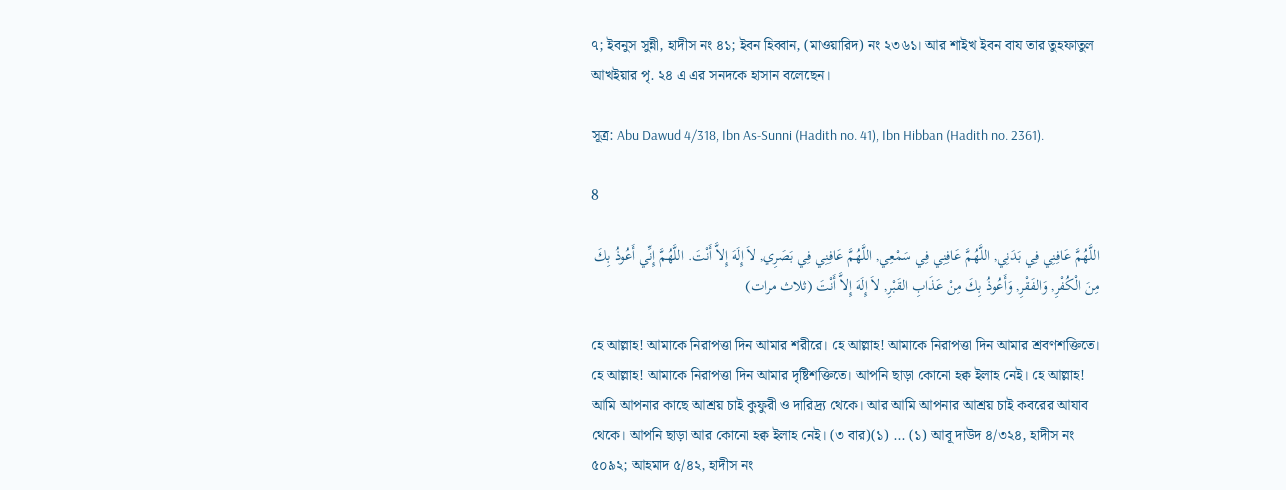৭; ইবনুস সুন্নী, হাদীস নং ৪১; ইবন হিব্বান, (মাওয়ারিদ) নং ২৩৬১। আর শাইখ ইবন বায তার তুহফাতুল আখইয়ার পৃ. ২৪ এ এর সনদকে হাসান বলেছেন।

সূত্র: Abu Dawud 4/318, Ibn As-Sunni (Hadith no. 41), Ibn Hibban (Hadith no. 2361).

8

اللَّهُمَّ عَافِنِي فِي بَدَنِي, اللَّهُمَّ عَافِنِي فِي سَمْعِي, اللَّهُمَّ عَافِنِي فِي بَصَرِي, لاَ إِلَهَ إِلاَّ أَنْتَ. اللَّهُمَّ إِنِّي أَعُوذُ بِكَ مِنَ الْكُفْرِ, وَالفَقْرِ, وَأَعُوذُ بِكَ مِنْ عَذَابِ القَبْرِ, لاَ إِلَهَ إِلاَّ أَنْتَ (ثلاث مرات)

হে আল্লাহ! আমাকে নিরাপত্তা দিন আমার শরীরে। হে আল্লাহ! আমাকে নিরাপত্তা দিন আমার শ্রবণশক্তিতে। হে আল্লাহ! আমাকে নিরাপত্তা দিন আমার দৃষ্টিশক্তিতে। আপনি ছাড়া কোনো হক্ব ইলাহ নেই। হে আল্লাহ! আমি আপনার কাছে আশ্রয় চাই কুফুরী ও দারিদ্র্য থেকে। আর আমি আপনার আশ্রয় চাই কবরের আযাব থেকে। আপনি ছাড়া আর কোনো হক্ব ইলাহ নেই। (৩ বার)(১) ... (১) আবূ দাউদ ৪/৩২৪, হাদীস নং ৫০৯২; আহমাদ ৫/৪২, হাদীস নং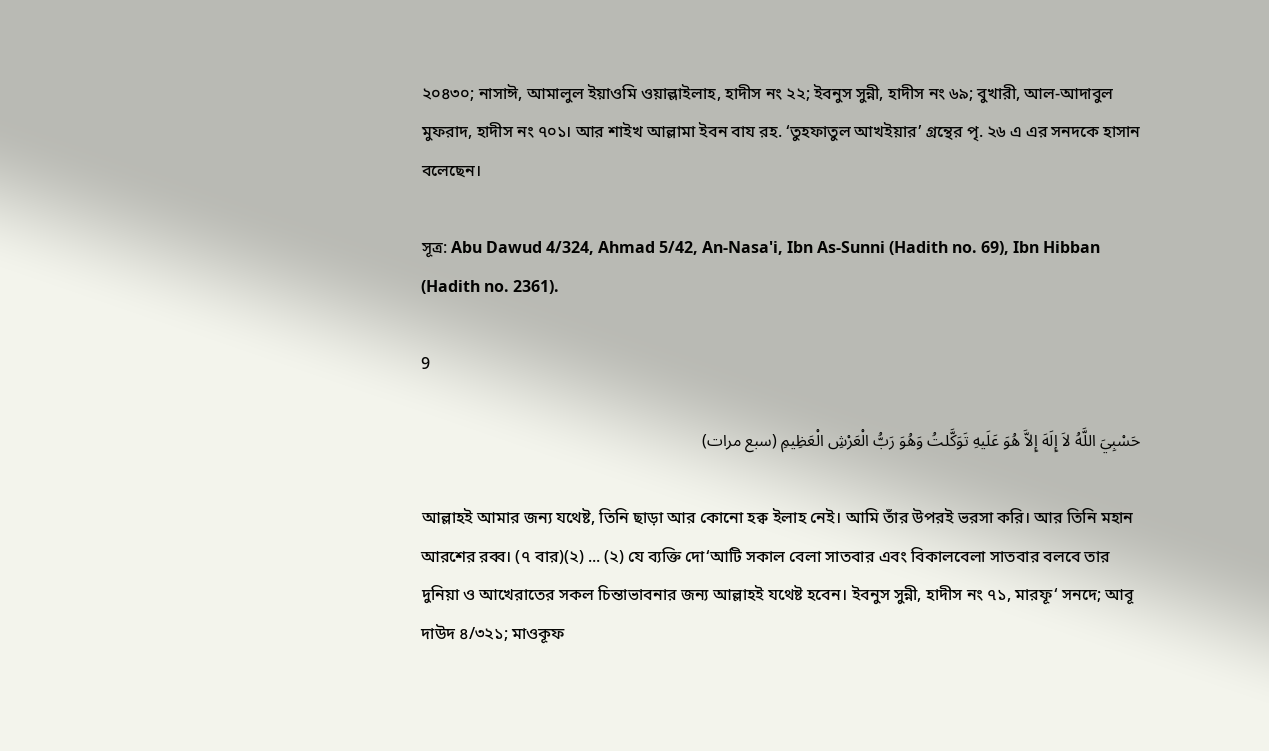২০৪৩০; নাসাঈ, আমালুল ইয়াওমি ওয়াল্লাইলাহ, হাদীস নং ২২; ইবনুস সুন্নী, হাদীস নং ৬৯; বুখারী, আল-আদাবুল মুফরাদ, হাদীস নং ৭০১। আর শাইখ আল্লামা ইবন বায রহ. ‘তুহফাতুল আখইয়ার’ গ্রন্থের পৃ. ২৬ এ এর সনদকে হাসান বলেছেন।

সূত্র: Abu Dawud 4/324, Ahmad 5/42, An-Nasa'i, Ibn As-Sunni (Hadith no. 69), Ibn Hibban (Hadith no. 2361).

9

حَسْبِيَ اللَّهُ لاَ إِلَهَ إِلاَّ هُوَ عَلَيهِ تَوَكَّلتُ وَهُوَ رَبُّ الْعَرْشِ الْعَظِيمِ (سبع مرات)

আল্লাহই আমার জন্য যথেষ্ট, তিনি ছাড়া আর কোনো হক্ব ইলাহ নেই। আমি তাঁর উপরই ভরসা করি। আর তিনি মহান আরশের রব্ব। (৭ বার)(২) ... (২) যে ব্যক্তি দো‘আটি সকাল বেলা সাতবার এবং বিকালবেলা সাতবার বলবে তার দুনিয়া ও আখেরাতের সকল চিন্তাভাবনার জন্য আল্লাহই যথেষ্ট হবেন। ইবনুস সুন্নী, হাদীস নং ৭১, মারফূ‘ সনদে; আবূ দাউদ ৪/৩২১; মাওকূফ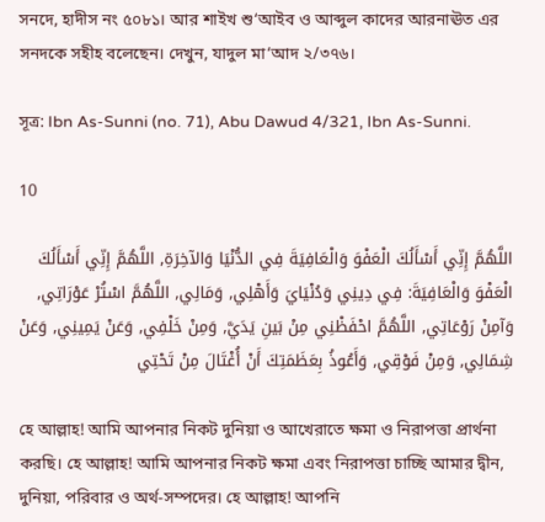সনদে, হাদীস নং ৫০৮১। আর শাইখ শু‘আইব ও আব্দুল কাদের আরনাঊত এর সনদকে সহীহ বলেছেন। দেখুন, যাদুল মা‘আদ ২/৩৭৬।

সূত্র: Ibn As-Sunni (no. 71), Abu Dawud 4/321, Ibn As-Sunni.

10

اللَّهُمَّ إِنِّي أَسْأَلُكَ الْعَفْوَ وَالْعَافِيَةَ فِي الدُّنْيَا وَالآخِرَةِ, اللَّهُمَّ إِنِّي أَسْأَلُكَ الْعَفْوَ وَالْعَافِيَةَ: فِي دِينِي وَدُنْيَايَ وَأَهْلِي, وَمَالِي, اللَّهُمَّ اسْتُرْ عَوْرَاتِي, وَآمِنْ رَوْعَاتِي, اللَّهُمَّ احْفَظْنِي مِنْ بَينِ يَدَيَّ, وَمِنْ خَلْفِي, وَعَنْ يَمِينِي, وَعَنْ شِمَالِي, وَمِنْ فَوْقِي, وَأَعُوذُ بِعَظَمَتِكَ أَنْ أُغْتَالَ مِنْ تَحْتِي

হে আল্লাহ! আমি আপনার নিকট দুনিয়া ও আখেরাতে ক্ষমা ও নিরাপত্তা প্রার্থনা করছি। হে আল্লাহ! আমি আপনার নিকট ক্ষমা এবং নিরাপত্তা চাচ্ছি আমার দ্বীন, দুনিয়া, পরিবার ও অর্থ-সম্পদের। হে আল্লাহ! আপনি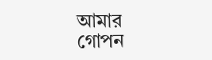আমার গোপন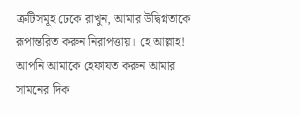ত্রুটিসমূহ ঢেকে রাখুন, আমার উদ্বিগ্নতাকে রূপান্তরিত করুন নিরাপত্তায়। হে আল্লাহ! আপনি আমাকে হেফাযত করুন আমার সামনের দিক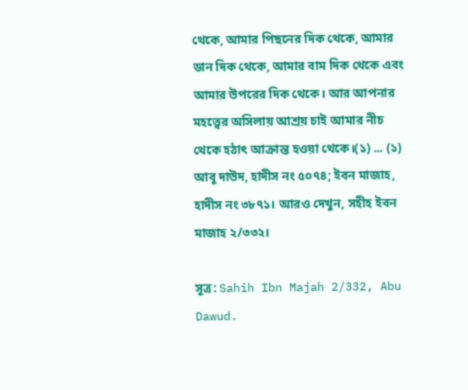থেকে, আমার পিছনের দিক থেকে, আমার ডান দিক থেকে, আমার বাম দিক থেকে এবং আমার উপরের দিক থেকে। আর আপনার মহত্ত্বের অসিলায় আশ্রয় চাই আমার নীচ থেকে হঠাৎ আক্রান্ত হওয়া থেকে।(১) ... (১) আবূ দাউদ, হাদীস নং ৫০৭৪; ইবন মাজাহ, হাদীস নং ৩৮৭১। আরও দেখুন, সহীহ ইবন মাজাহ ২/৩৩২।

সূত্র: Sahih Ibn Majah 2/332, Abu Dawud.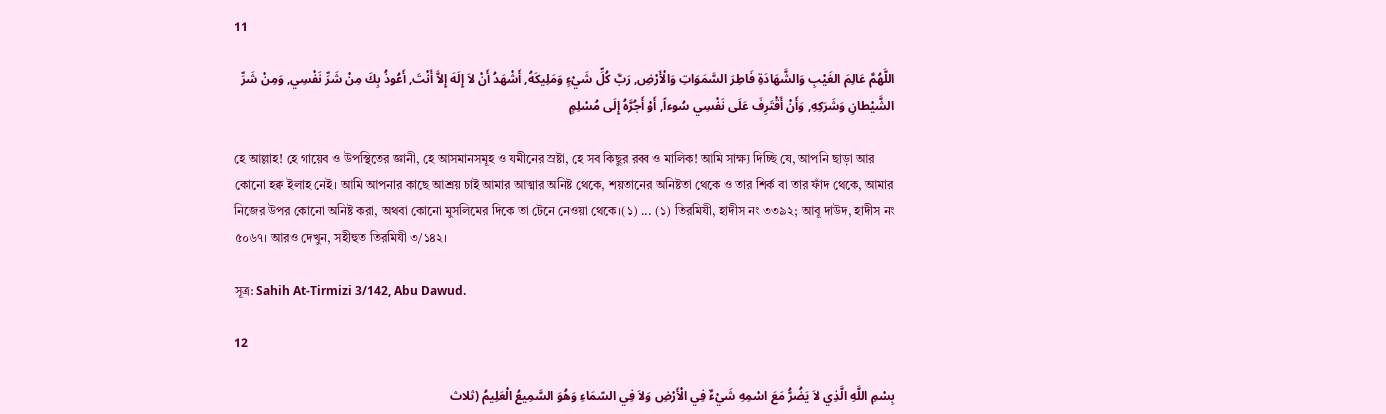11

اللَّهُمَّ عَالِمَ الغَيْبِ وَالشَّهَادَةِ فَاطِرَ السَّمَوَاتِ وَالْأَرْضِ, رَبَّ كُلِّ شَيْءٍ وَمَلِيكَهُ, أَشْهَدُ أَنْ لاَ إِلَهَ إِلاَّ أَنْتَ, أَعُوذُ بِكَ مِنْ شَرِّ نَفْسِي, وَمِنْ شَرِّ الشَّيْطانِ وَشَرَكِهِ, وَأَنْ أَقْتَرِفَ عَلَى نَفْسِي سُوءاً, أَوْ أَجُرَّهُ إِلَى مُسْلِمٍ

হে আল্লাহ! হে গায়েব ও উপস্থিতের জ্ঞানী, হে আসমানসমূহ ও যমীনের স্রষ্টা, হে সব কিছুর রব্ব ও মালিক! আমি সাক্ষ্য দিচ্ছি যে, আপনি ছাড়া আর কোনো হক্ব ইলাহ নেই। আমি আপনার কাছে আশ্রয় চাই আমার আত্মার অনিষ্ট থেকে, শয়তানের অনিষ্টতা থেকে ও তার শির্ক বা তার ফাঁদ থেকে, আমার নিজের উপর কোনো অনিষ্ট করা, অথবা কোনো মুসলিমের দিকে তা টেনে নেওয়া থেকে।(১) ... (১) তিরমিযী, হাদীস নং ৩৩৯২; আবূ দাউদ, হাদীস নং ৫০৬৭। আরও দেখুন, সহীহুত তিরমিযী ৩/১৪২।

সূত্র: Sahih At-Tirmizi 3/142, Abu Dawud.

12

بِسْمِ اللَّهِ الَّذِي لاَ يَضُرُّ مَعَ اسْمِهِ شَيْءٌ فِي الْأَرْضِ وَلاَ فِي السّمَاءِ وَهُوَ السَّمِيعُ الْعَلِيمُ (ثلاث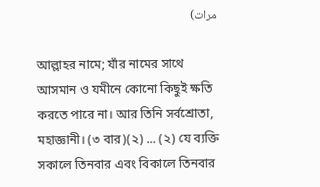مرات)

আল্লাহর নামে; যাঁর নামের সাথে আসমান ও যমীনে কোনো কিছুই ক্ষতি করতে পারে না। আর তিনি সর্বশ্রোতা, মহাজ্ঞানী। (৩ বার)(২) ... (২) যে ব্যক্তি সকালে তিনবার এবং বিকালে তিনবার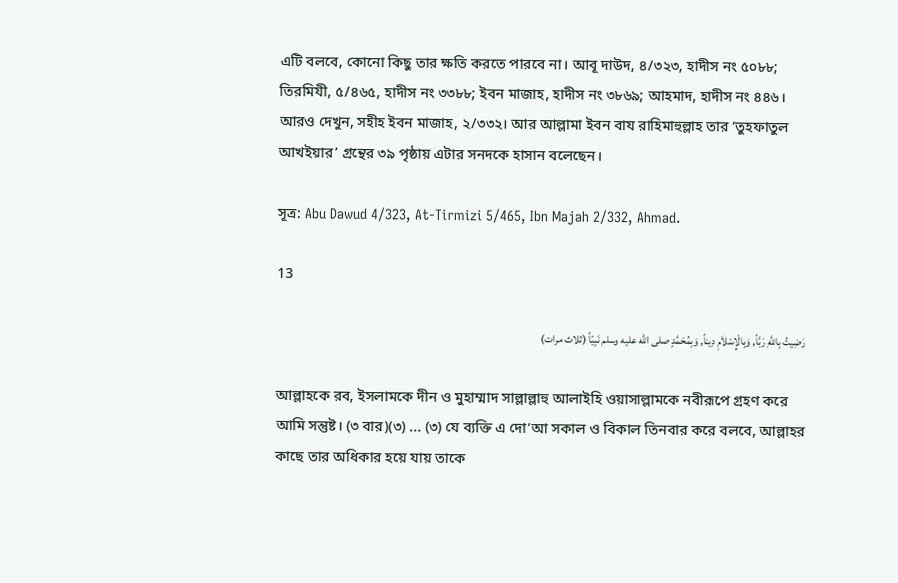এটি বলবে, কোনো কিছু তার ক্ষতি করতে পারবে না। আবূ দাউদ, ৪/৩২৩, হাদীস নং ৫০৮৮; তিরমিযী, ৫/৪৬৫, হাদীস নং ৩৩৮৮; ইবন মাজাহ, হাদীস নং ৩৮৬৯; আহমাদ, হাদীস নং ৪৪৬। আরও দেখুন, সহীহ ইবন মাজাহ, ২/৩৩২। আর আল্লামা ইবন বায রাহিমাহুল্লাহ তার ‘তুহফাতুল আখইয়ার’ গ্রন্থের ৩৯ পৃষ্ঠায় এটার সনদকে হাসান বলেছেন।

সূত্র: Abu Dawud 4/323, At-Tirmizi 5/465, Ibn Majah 2/332, Ahmad.

13

رَضِيتُ بِاللَّهِ رَبَّاً, وَبِالْإِسْلاَمِ دِيناً, وَبِمُحَمَّدٍ صلى الله عليه وسلم نَبِيّاً (ثلاث مرات)

আল্লাহকে রব, ইসলামকে দীন ও মুহাম্মাদ সাল্লাল্লাহু আলাইহি ওয়াসাল্লামকে নবীরূপে গ্রহণ করে আমি সন্তুষ্ট। (৩ বার)(৩) ... (৩) যে ব্যক্তি এ দো‘আ সকাল ও বিকাল তিনবার করে বলবে, আল্লাহর কাছে তার অধিকার হয়ে যায় তাকে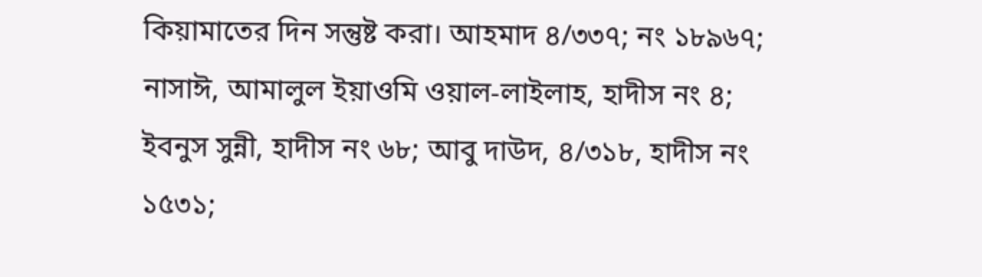কিয়ামাতের দিন সন্তুষ্ট করা। আহমাদ ৪/৩৩৭; নং ১৮৯৬৭; নাসাঈ, আমালুল ইয়াওমি ওয়াল-লাইলাহ, হাদীস নং ৪; ইবনুস সুন্নী, হাদীস নং ৬৮; আবু দাউদ, ৪/৩১৮, হাদীস নং ১৫৩১;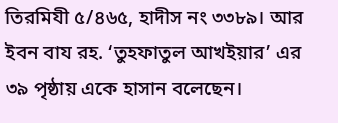তিরমিযী ৫/৪৬৫, হাদীস নং ৩৩৮৯। আর ইবন বায রহ. ‘তুহফাতুল আখইয়ার’ এর ৩৯ পৃষ্ঠায় একে হাসান বলেছেন।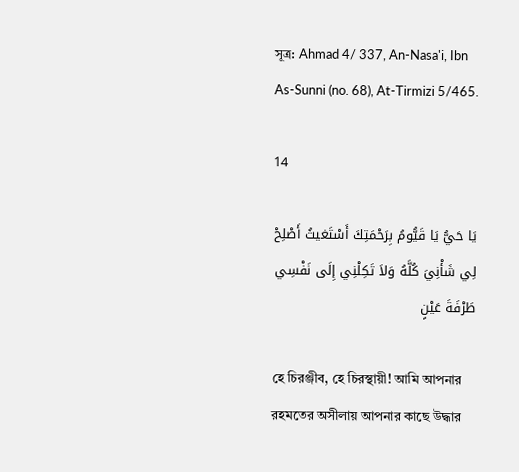সূত্র: Ahmad 4/ 337, An-Nasa'i, Ibn As-Sunni (no. 68), At-Tirmizi 5/465.

14

يَا حَيُّ يَا قَيُّومُ بِرَحْمَتِكَ أَسْتَغيثُ أَصْلِحْ لِي شَأْنِيَ كُلَّهُ وَلاَ تَكِلْنِي إِلَى نَفْسِي طَرْفَةَ عَيْنٍ

হে চিরঞ্জীব, হে চিরস্থায়ী! আমি আপনার রহমতের অসীলায় আপনার কাছে উদ্ধার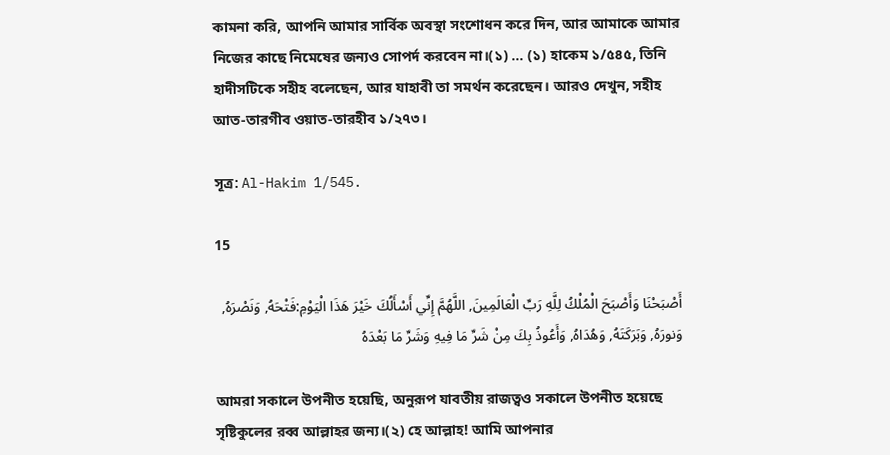কামনা করি, আপনি আমার সার্বিক অবস্থা সংশোধন করে দিন, আর আমাকে আমার নিজের কাছে নিমেষের জন্যও সোপর্দ করবেন না।(১) ... (১) হাকেম ১/৫৪৫, তিনি হাদীসটিকে সহীহ বলেছেন, আর যাহাবী তা সমর্থন করেছেন। আরও দেখুন, সহীহ আত-তারগীব ওয়াত-তারহীব ১/২৭৩।

সূত্র: Al-Hakim 1/545.

15

أَصْبَحْنَا وَأَصْبَحَ الْمُلْكُ لِلَّهِ رَبِّ الْعَالَمِينَ, اللَّهُمَّ إِنِّي أَسْأَلُكَ خَيْرَ هَذَا الْيَوْمِ:فَتْحَهُ, وَنَصْرَهُ, وَنورَهُ, وَبَرَكَتَهُ, وَهُدَاهُ, وَأَعُوذُ بِكَ مِنْ شَرِّ مَا فِيهِ وَشَرِّ مَا بَعْدَهُ

আমরা সকালে উপনীত হয়েছি, অনুরূপ যাবতীয় রাজত্বও সকালে উপনীত হয়েছে সৃষ্টিকুলের রব্ব আল্লাহর জন্য।(২) হে আল্লাহ! আমি আপনার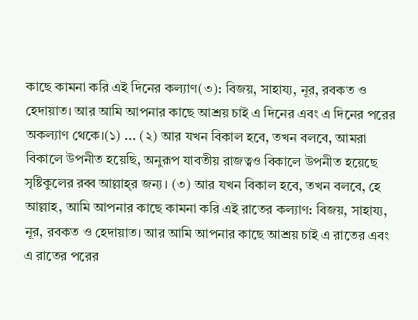কাছে কামনা করি এই দিনের কল্যাণ(৩): বিজয়, সাহায্য, নূর, রবকত ও হেদায়াত। আর আমি আপনার কাছে আশ্রয় চাই এ দিনের এবং এ দিনের পরের অকল্যাণ থেকে।(১) ... (২) আর যখন বিকাল হবে, তখন বলবে, আমরা বিকালে উপনীত হয়েছি, অনুরূপ যাবতীয় রাজত্বও বিকালে উপনীত হয়েছে সৃষ্টিকুলের রব্ব আল্লাহ্‌র জন্য। (৩) আর যখন বিকাল হবে, তখন বলবে, হে আল্লাহ, আমি আপনার কাছে কামনা করি এই রাতের কল্যাণ: বিজয়, সাহায্য, নূর, রবকত ও হেদায়াত। আর আমি আপনার কাছে আশ্রয় চাই এ রাতের এবং এ রাতের পরের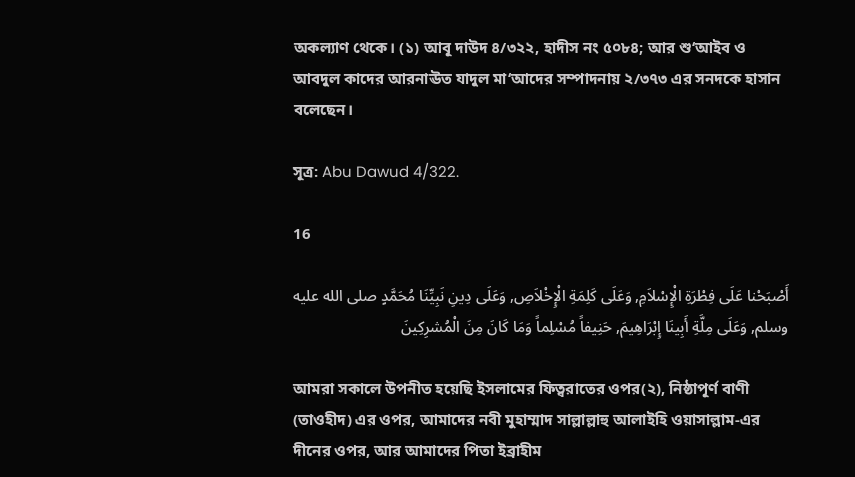অকল্যাণ থেকে। (১) আবূ দাউদ ৪/৩২২, হাদীস নং ৫০৮৪; আর শু‘আইব ও আবদুল কাদের আরনাঊত যাদুল মা‘আদের সম্পাদনায় ২/৩৭৩ এর সনদকে হাসান বলেছেন।

সূত্র: Abu Dawud 4/322.

16

أَصْبَحْنا عَلَى فِطْرَةِ الْإِسْلاَمِ, وَعَلَى كَلِمَةِ الْإِخْلاَصِ, وَعَلَى دِينِ نَبِيِّنَا مُحَمَّدٍ صلى الله عليه وسلم, وَعَلَى مِلَّةِ أَبِينَا إِبْرَاهِيمَ, حَنِيفاً مُسْلِماً وَمَا كَانَ مِنَ الْمُشرِكِينَ

আমরা সকালে উপনীত হয়েছি ইসলামের ফিত্বরাতের ওপর(২), নিষ্ঠাপূর্ণ বাণী (তাওহীদ) এর ওপর, আমাদের নবী মুহাম্মাদ সাল্লাল্লাহু আলাইহি ওয়াসাল্লাম-এর দীনের ওপর, আর আমাদের পিতা ইব্রাহীম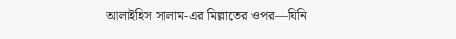আলাইহিস সালাম-এর মিল্লাতের ওপর—যিনি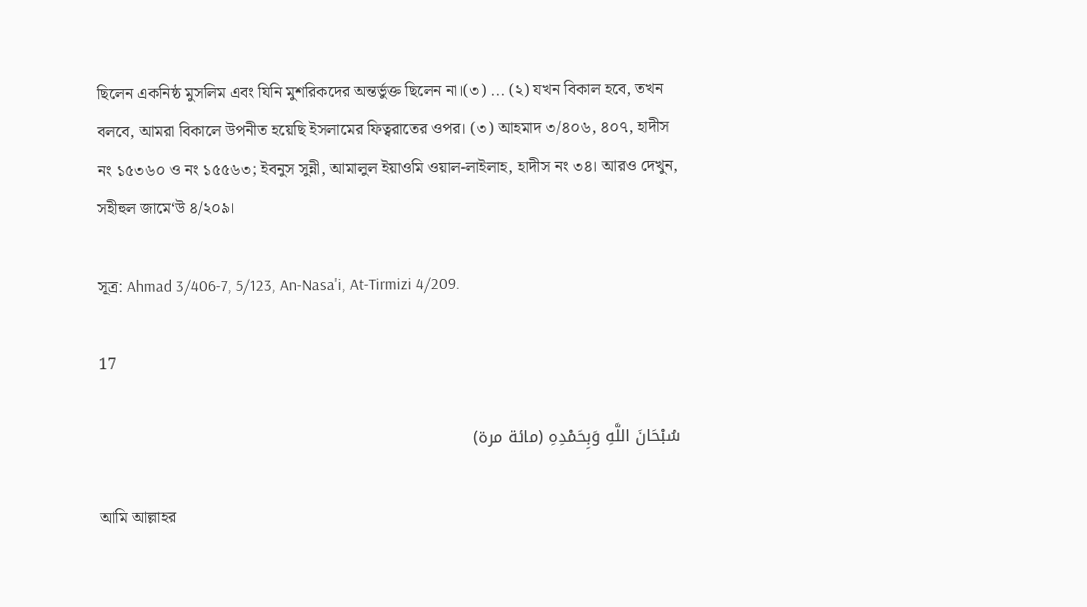ছিলেন একনিষ্ঠ মুসলিম এবং যিনি মুশরিকদের অন্তর্ভুক্ত ছিলেন না।(৩) ... (২) যখন বিকাল হবে, তখন বলবে, আমরা বিকালে উপনীত হয়েছি ইসলামের ফিত্বরাতের ওপর। (৩) আহমাদ ৩/৪০৬, ৪০৭, হাদীস নং ১৫৩৬০ ও নং ১৫৫৬৩; ইবনুস সুন্নী, আমালুল ইয়াওমি ওয়াল-লাইলাহ, হাদীস নং ৩৪। আরও দেখুন, সহীহুল জামে‘উ ৪/২০৯।

সূত্র: Ahmad 3/406-7, 5/123, An-Nasa'i, At-Tirmizi 4/209.

17

سُبْحَانَ اللَّهِ وَبِحَمْدِهِ (مائة مرة)

আমি আল্লাহর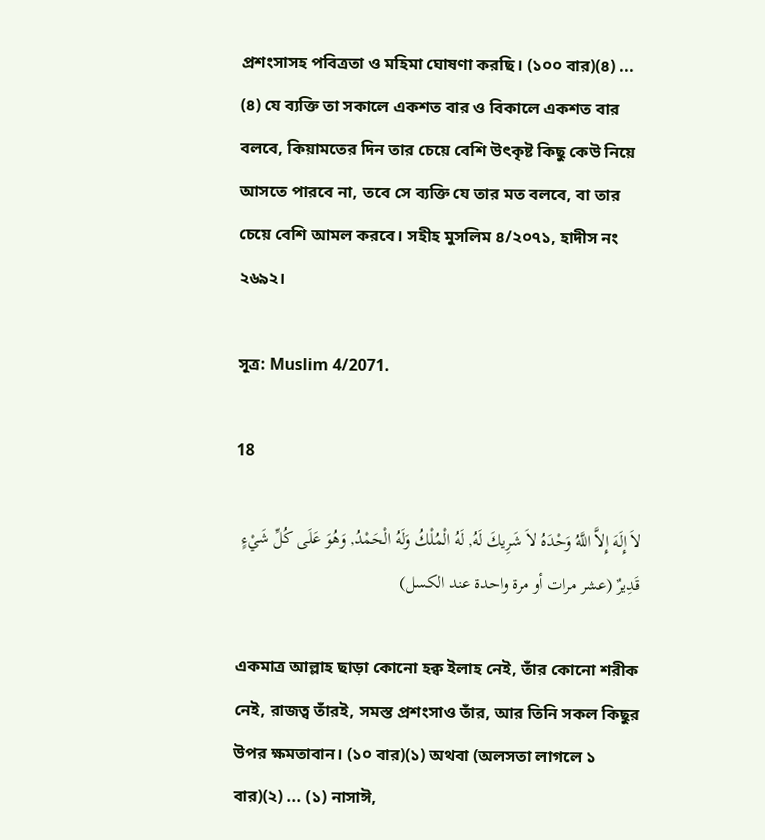প্রশংসাসহ পবিত্রতা ও মহিমা ঘোষণা করছি। (১০০ বার)(৪) ... (৪) যে ব্যক্তি তা সকালে একশত বার ও বিকালে একশত বার বলবে, কিয়ামতের দিন তার চেয়ে বেশি উৎকৃষ্ট কিছু কেউ নিয়ে আসতে পারবে না, তবে সে ব্যক্তি যে তার মত বলবে, বা তার চেয়ে বেশি আমল করবে। সহীহ মুসলিম ৪/২০৭১, হাদীস নং ২৬৯২।

সূত্র: Muslim 4/2071.

18

لاَ إِلَهَ إِلاَّ اللَّهُ وَحْدَهُ لاَ شَرِيكَ لَهُ, لَهُ الْمُلْكُ وَلَهُ الْحَمْدُ, وَهُوَ عَلَى كُلِّ شَيْءٍ قَدِيرٌ (عشر مرات أو مرة واحدة عند الكسل)

একমাত্র আল্লাহ ছাড়া কোনো হক্ব ইলাহ নেই, তাঁর কোনো শরীক নেই, রাজত্ব তাঁরই, সমস্ত প্রশংসাও তাঁর, আর তিনি সকল কিছুর উপর ক্ষমতাবান। (১০ বার)(১) অথবা (অলসতা লাগলে ১ বার)(২) ... (১) নাসাঈ,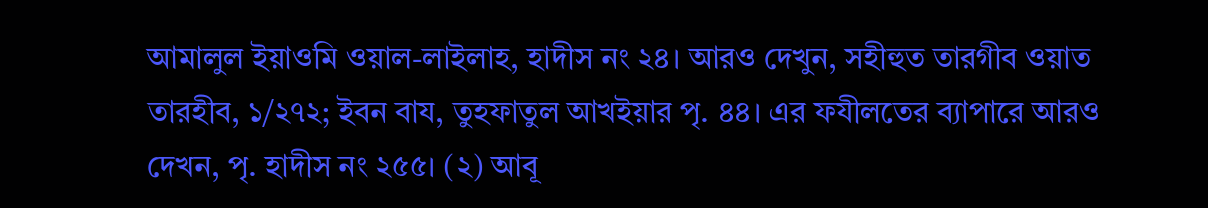আমালুল ইয়াওমি ওয়াল-লাইলাহ, হাদীস নং ২৪। আরও দেখুন, সহীহুত তারগীব ওয়াত তারহীব, ১/২৭২; ইবন বায, তুহফাতুল আখইয়ার পৃ. ৪৪। এর ফযীলতের ব্যাপারে আরও দেখন, পৃ. হাদীস নং ২৫৫। (২) আবূ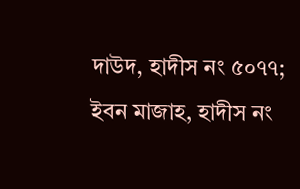দাউদ, হাদীস নং ৫০৭৭; ইবন মাজাহ, হাদীস নং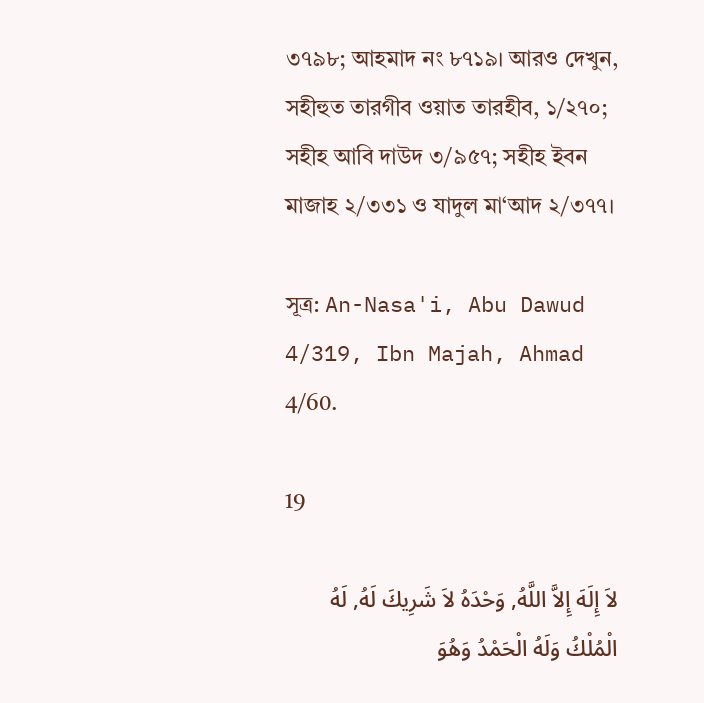৩৭৯৮; আহমাদ নং ৮৭১৯। আরও দেখুন, সহীহুত তারগীব ওয়াত তারহীব, ১/২৭০; সহীহ আবি দাউদ ৩/৯৫৭; সহীহ ইবন মাজাহ ২/৩৩১ ও যাদুল মা‘আদ ২/৩৭৭।

সূত্র: An-Nasa'i, Abu Dawud 4/319, Ibn Majah, Ahmad 4/60.

19

لاَ إِلَهَ إِلاَّ اللَّهُ, وَحْدَهُ لاَ شَرِيكَ لَهُ, لَهُ الْمُلْكُ وَلَهُ الْحَمْدُ وَهُوَ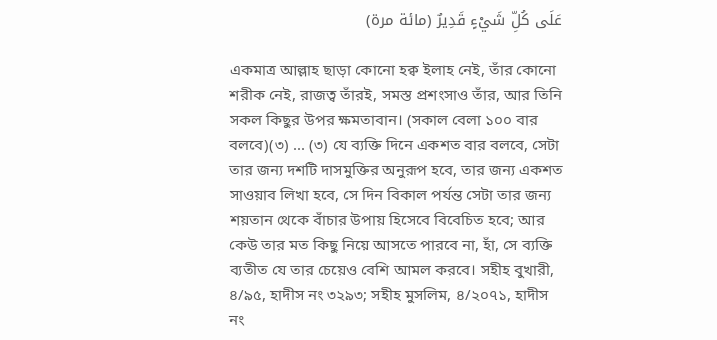عَلَى كُلِّ شَيْءٍ قَدِيرٌ (مائة مرة)

একমাত্র আল্লাহ ছাড়া কোনো হক্ব ইলাহ নেই, তাঁর কোনো শরীক নেই, রাজত্ব তাঁরই, সমস্ত প্রশংসাও তাঁর, আর তিনি সকল কিছুর উপর ক্ষমতাবান। (সকাল বেলা ১০০ বার বলবে)(৩) ... (৩) যে ব্যক্তি দিনে একশত বার বলবে, সেটা তার জন্য দশটি দাসমুক্তির অনুরূপ হবে, তার জন্য একশত সাওয়াব লিখা হবে, সে দিন বিকাল পর্যন্ত সেটা তার জন্য শয়তান থেকে বাঁচার উপায় হিসেবে বিবেচিত হবে; আর কেউ তার মত কিছু নিয়ে আসতে পারবে না, হাঁ, সে ব্যক্তি ব্যতীত যে তার চেয়েও বেশি আমল করবে। সহীহ বুখারী, ৪/৯৫, হাদীস নং ৩২৯৩; সহীহ মুসলিম, ৪/২০৭১, হাদীস নং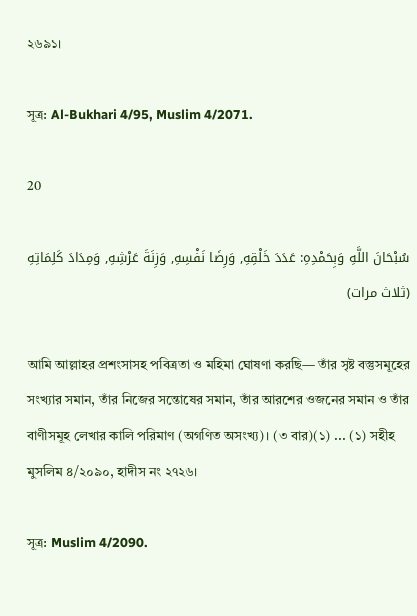২৬৯১।

সূত্র: Al-Bukhari 4/95, Muslim 4/2071.

20

سُبْحَانَ اللَّهِ وَبِحَمْدِهِ: عَدَدَ خَلْقِهِ, وَرِضَا نَفْسِهِ, وَزِنَةَ عَرْشِهِ, وَمِدَادَ كَلِمَاتِهِ (ثلاث مرات)

আমি আল্লাহর প্রশংসাসহ পবিত্রতা ও মহিমা ঘোষণা করছি— তাঁর সৃষ্ট বস্তুসমূহের সংখ্যার সমান, তাঁর নিজের সন্তোষের সমান, তাঁর আরশের ওজনের সমান ও তাঁর বাণীসমূহ লেখার কালি পরিমাণ (অগণিত অসংখ্য)। (৩ বার)(১) ... (১) সহীহ মুসলিম ৪/২০৯০, হাদীস নং ২৭২৬।

সূত্র: Muslim 4/2090.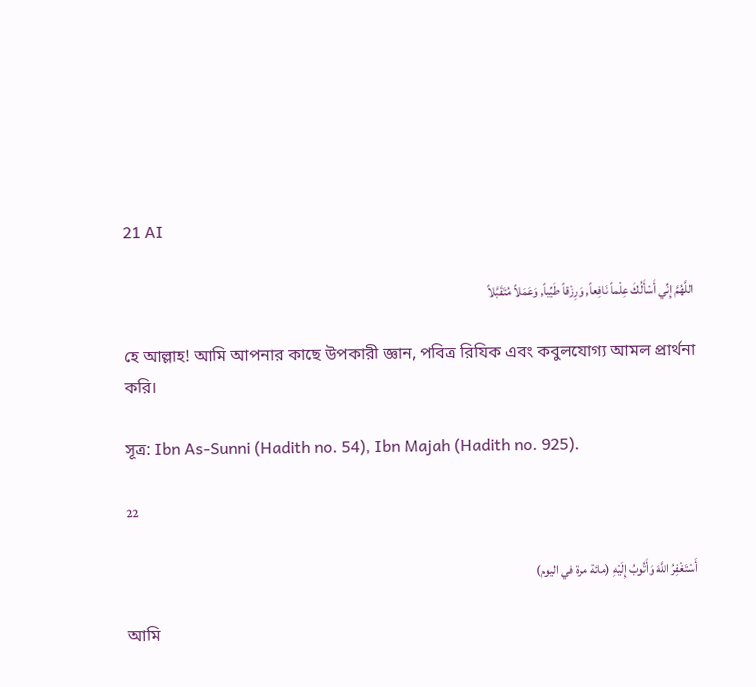21 AI

اللَّهُمَّ إِنِّي أَسْأَلُكَ عِلْماً نَافِعاً, وَرِزْقاً طَيِّباً, وَعَمَلاً مُتَقَبَّلاً

হে আল্লাহ! আমি আপনার কাছে উপকারী জ্ঞান, পবিত্র রিযিক এবং কবুলযোগ্য আমল প্রার্থনা করি।

সূত্র: Ibn As-Sunni (Hadith no. 54), Ibn Majah (Hadith no. 925).

22

أَسْتَغْفِرُ اللَّهَ وَأَتُوبُ إِلَيْهِ (مائة مرة في اليوم)

আমি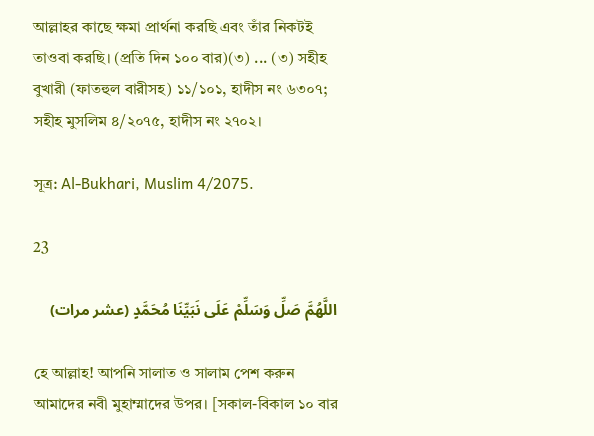আল্লাহর কাছে ক্ষমা প্রার্থনা করছি এবং তাঁর নিকটই তাওবা করছি। (প্রতি দিন ১০০ বার)(৩) ... (৩) সহীহ বুখারী (ফাতহুল বারীসহ) ১১/১০১, হাদীস নং ৬৩০৭; সহীহ মুসলিম ৪/২০৭৫, হাদীস নং ২৭০২।

সূত্র: Al-Bukhari, Muslim 4/2075.

23

اللَّهُمَّ صَلِّ وَسَلِّمْ عَلَى نَبَيِّنَا مُحَمَّدٍ (عشر مرات)

হে আল্লাহ! আপনি সালাত ও সালাম পেশ করুন আমাদের নবী মুহাম্মাদের উপর। [সকাল-বিকাল ১০ বার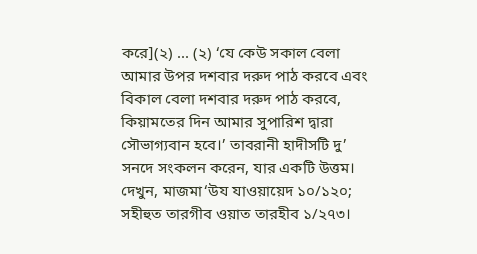করে](২) ... (২) ‘যে কেউ সকাল বেলা আমার উপর দশবার দরুদ পাঠ করবে এবং বিকাল বেলা দশবার দরুদ পাঠ করবে, কিয়ামতের দিন আমার সুপারিশ দ্বারা সৌভাগ্যবান হবে।’ তাবরানী হাদীসটি দু’ সনদে সংকলন করেন, যার একটি উত্তম। দেখুন, মাজমা‘উয যাওয়ায়েদ ১০/১২০; সহীহুত তারগীব ওয়াত তারহীব ১/২৭৩।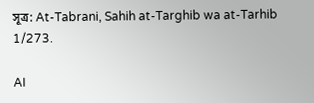সূত্র: At-Tabrani, Sahih at-Targhib wa at-Tarhib 1/273.

AI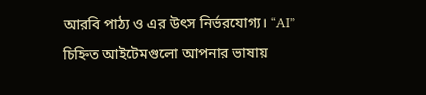আরবি পাঠ্য ও এর উৎস নির্ভরযোগ্য। “AI” চিহ্নিত আইটেমগুলো আপনার ভাষায়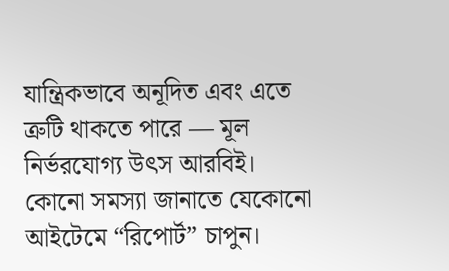যান্ত্রিকভাবে অনূদিত এবং এতে ত্রুটি থাকতে পারে — মূল নির্ভরযোগ্য উৎস আরবিই। কোনো সমস্যা জানাতে যেকোনো আইটেমে “রিপোর্ট” চাপুন।